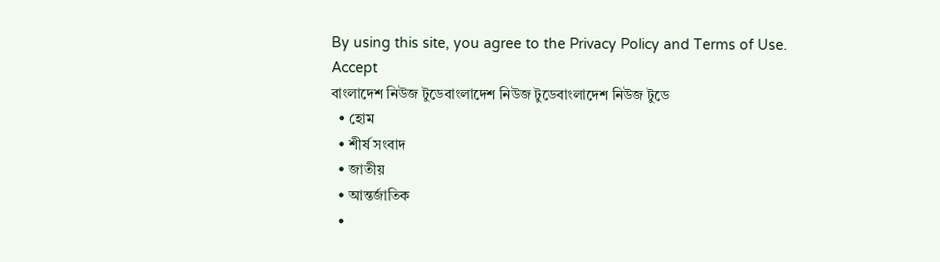By using this site, you agree to the Privacy Policy and Terms of Use.
Accept
বাংলাদেশ নিউজ টুডেবাংলাদেশ নিউজ টুডেবাংলাদেশ নিউজ টুডে
  • হোম
  • শীর্ষ সংবাদ
  • জাতীয়
  • আন্তর্জাতিক
  •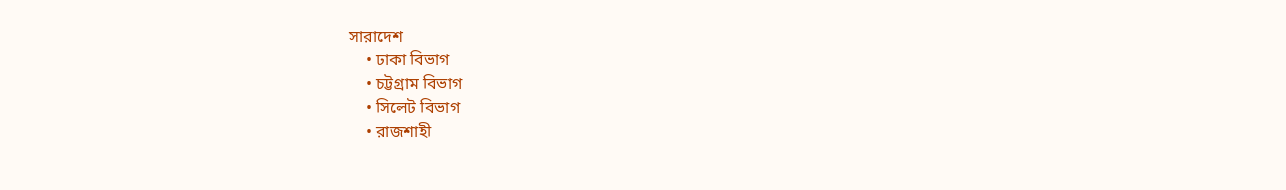সারাদেশ
    • ঢাকা বিভাগ
    • চট্টগ্রাম বিভাগ
    • সিলেট বিভাগ
    • রাজশাহী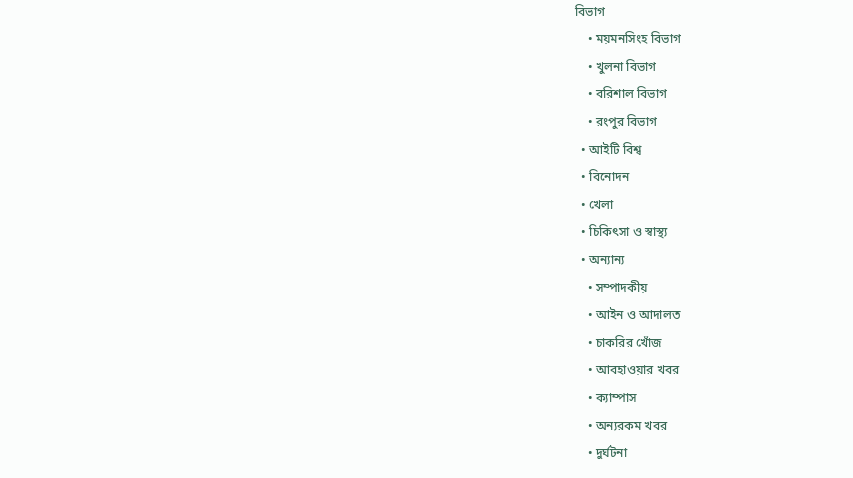বিভাগ
    • ময়মনসিংহ বিভাগ
    • খুলনা বিভাগ
    • বরিশাল বিভাগ
    • রংপুর বিভাগ
  • আইটি বিশ্ব
  • বিনোদন
  • খেলা
  • চিকিৎসা ও স্বাস্থ্য
  • অন্যান্য
    • সম্পাদকীয়
    • আইন ও আদালত
    • চাকরির খোঁজ
    • আবহাওয়ার খবর
    • ক্যাম্পাস
    • অন্যরকম খবর
    • দুর্ঘটনা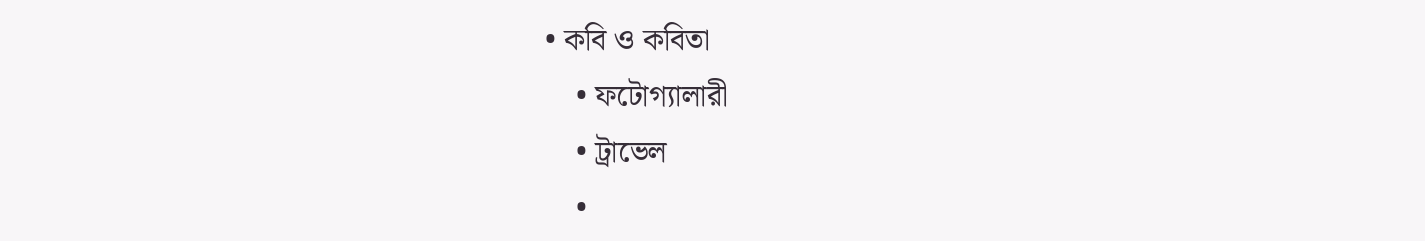• কবি ও কবিতা
    • ফটোগ্যালারী
    • ট্রাভেল
    •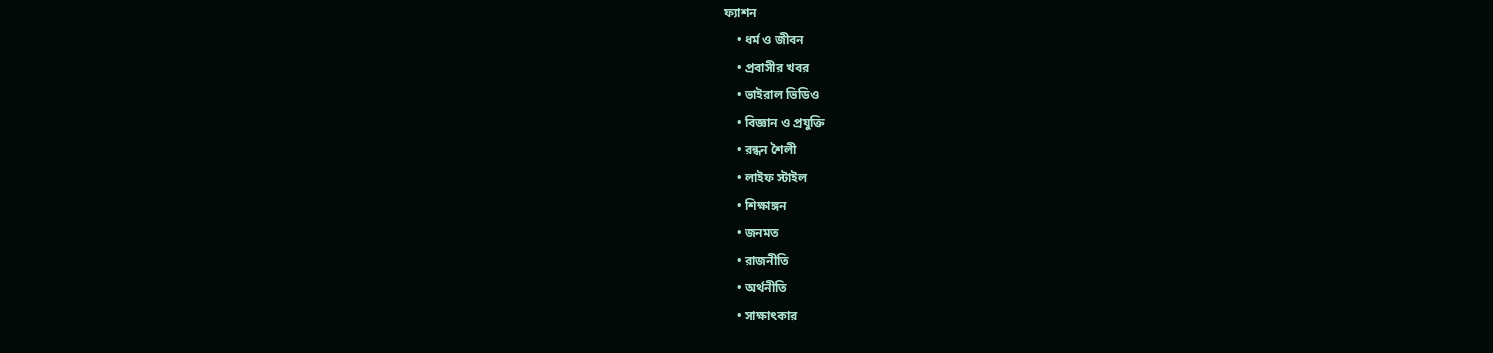ফ্যাশন
    • ধর্ম ও জীবন
    • প্রবাসীর খবর
    • ভাইরাল ভিডিও
    • বিজ্ঞান ও প্রযুক্তি
    • রন্ধন শৈলী
    • লাইফ স্টাইল
    • শিক্ষাঙ্গন
    • জনমত
    • রাজনীতি
    • অর্থনীতি
    • সাক্ষাৎকার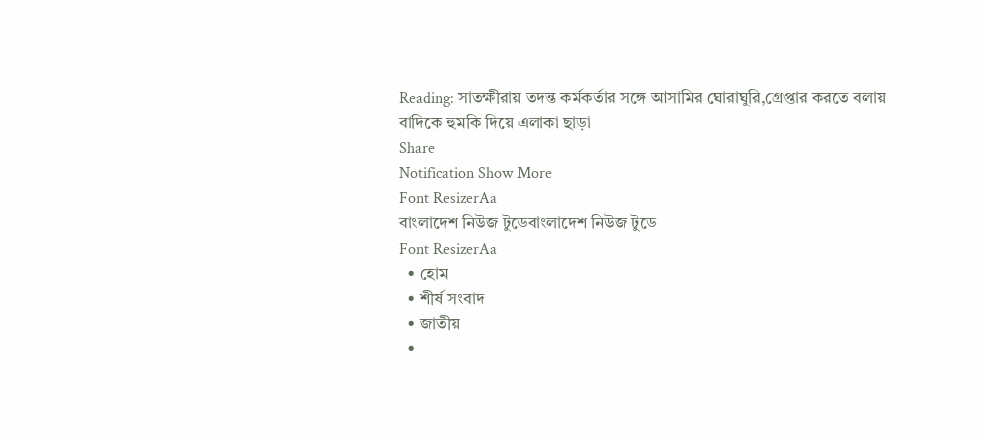Reading: সাতক্ষীরায় তদন্ত কর্মকর্তার সঙ্গে আসামির ঘোরাঘুরি,গ্রেপ্তার করতে বলায় বাদিকে হুমকি দিয়ে এলাকা ছাড়া
Share
Notification Show More
Font ResizerAa
বাংলাদেশ নিউজ টুডেবাংলাদেশ নিউজ টুডে
Font ResizerAa
  • হোম
  • শীর্ষ সংবাদ
  • জাতীয়
  •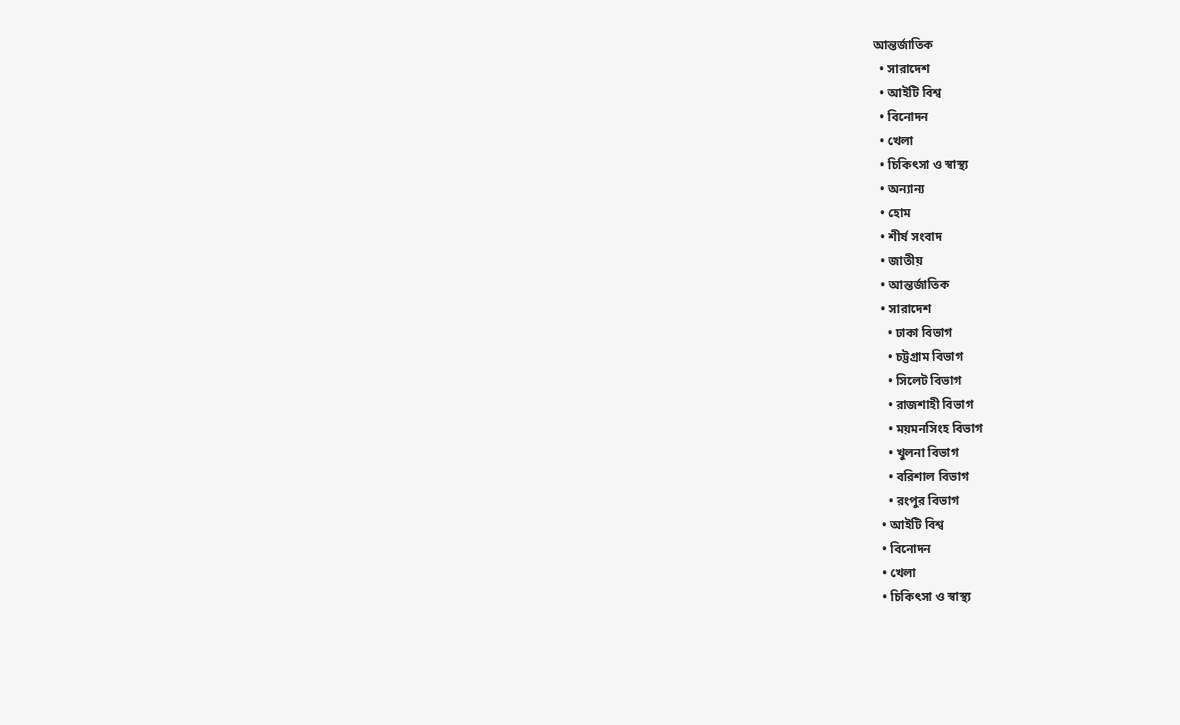আন্তর্জাতিক
  • সারাদেশ
  • আইটি বিশ্ব
  • বিনোদন
  • খেলা
  • চিকিৎসা ও স্বাস্থ্য
  • অন্যান্য
  • হোম
  • শীর্ষ সংবাদ
  • জাতীয়
  • আন্তর্জাতিক
  • সারাদেশ
    • ঢাকা বিভাগ
    • চট্টগ্রাম বিভাগ
    • সিলেট বিভাগ
    • রাজশাহী বিভাগ
    • ময়মনসিংহ বিভাগ
    • খুলনা বিভাগ
    • বরিশাল বিভাগ
    • রংপুর বিভাগ
  • আইটি বিশ্ব
  • বিনোদন
  • খেলা
  • চিকিৎসা ও স্বাস্থ্য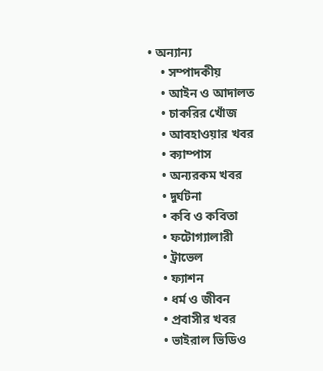• অন্যান্য
    • সম্পাদকীয়
    • আইন ও আদালত
    • চাকরির খোঁজ
    • আবহাওয়ার খবর
    • ক্যাম্পাস
    • অন্যরকম খবর
    • দুর্ঘটনা
    • কবি ও কবিতা
    • ফটোগ্যালারী
    • ট্রাভেল
    • ফ্যাশন
    • ধর্ম ও জীবন
    • প্রবাসীর খবর
    • ভাইরাল ভিডিও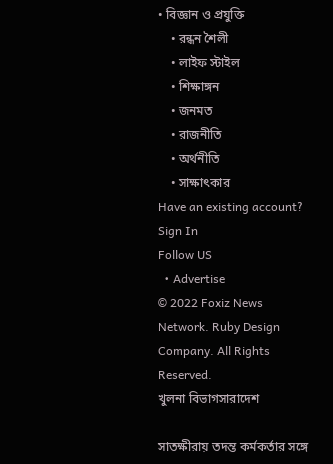• বিজ্ঞান ও প্রযুক্তি
    • রন্ধন শৈলী
    • লাইফ স্টাইল
    • শিক্ষাঙ্গন
    • জনমত
    • রাজনীতি
    • অর্থনীতি
    • সাক্ষাৎকার
Have an existing account? Sign In
Follow US
  • Advertise
© 2022 Foxiz News Network. Ruby Design Company. All Rights Reserved.
খুলনা বিভাগসারাদেশ

সাতক্ষীরায় তদন্ত কর্মকর্তার সঙ্গে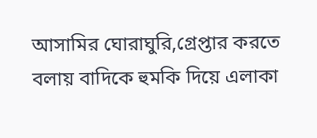আসামির ঘোরাঘুরি,গ্রেপ্তার করতে বলায় বাদিকে হুমকি দিয়ে এলাকা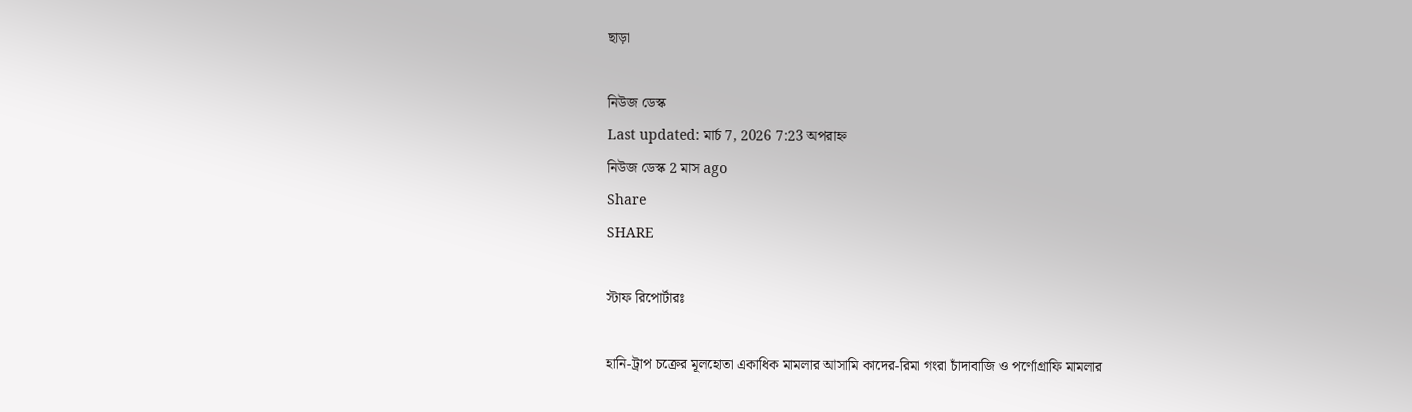ছাড়া

নিউজ ডেস্ক
Last updated: মার্চ 7, 2026 7:23 অপরাহ্ন
নিউজ ডেস্ক 2 মাস ago
Share
SHARE

স্টাফ রিপোর্টারঃ

হানি-ট্রাপ চক্রের মূলহোতা একাধিক মামলার আসামি কাদের-রিমা গংরা চাঁদাবাজি ও পর্ণোগ্রাফি মামলার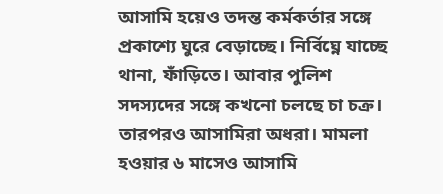আসামি হয়েও তদন্ত কর্মকর্তার সঙ্গে প্রকাশ্যে ঘুরে বেড়াচ্ছে। নির্বিঘ্নে যাচ্ছে থানা, ফাঁড়িতে। আবার পুলিশ সদস্যদের সঙ্গে কখনো চলছে চা চক্র। তারপরও আসামিরা অধরা। মামলা হওয়ার ৬ মাসেও আসামি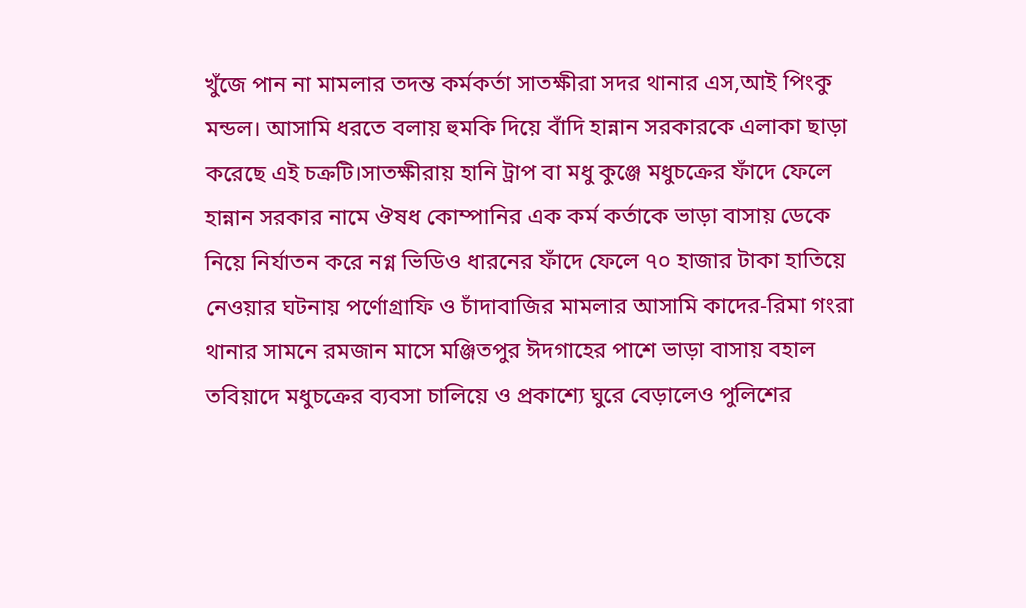খুঁজে পান না মামলার তদন্ত কর্মকর্তা সাতক্ষীরা সদর থানার এস,আই পিংকু মন্ডল। আসামি ধরতে বলায় হুমকি দিয়ে বাঁদি হান্নান সরকারকে এলাকা ছাড়া করেছে এই চক্রটি।সাতক্ষীরায় হানি ট্রাপ বা মধু কুঞ্জে মধুচক্রের ফাঁদে ফেলে হান্নান সরকার নামে ঔষধ কোম্পানির এক কর্ম কর্তাকে ভাড়া বাসায় ডেকে নিয়ে নির্যাতন করে নগ্ন ভিডিও ধারনের ফাঁদে ফেলে ৭০ হাজার টাকা হাতিয়ে নেওয়ার ঘটনায় পর্ণোগ্রাফি ও চাঁদাবাজির মামলার আসামি কাদের-রিমা গংরা থানার সামনে রমজান মাসে মঞ্জিতপুর ঈদগাহের পাশে ভাড়া বাসায় বহাল তবিয়াদে মধুচক্রের ব্যবসা চালিয়ে ও প্রকাশ্যে ঘুরে বেড়ালেও পুলিশের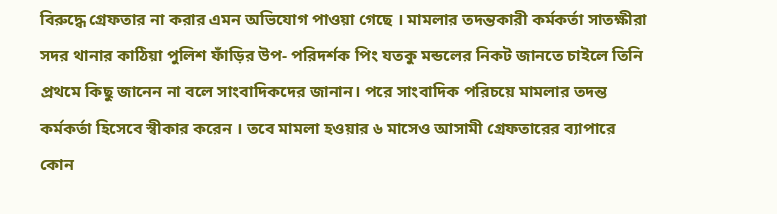বিরুদ্ধে গ্রেফতার না করার এমন অভিযোগ পাওয়া গেছে । মামলার তদন্তকারী কর্মকর্তা সাতক্ষীরা সদর থানার কাঠিয়া পুলিশ ফাঁড়ির উপ- পরিদর্শক পিং যতকু মন্ডলের নিকট জানতে চাইলে তিনি প্রথমে কিছু জানেন না বলে সাংবাদিকদের জানান। পরে সাংবাদিক পরিচয়ে মামলার তদন্ত কর্মকর্তা হিসেবে স্বীকার করেন । তবে মামলা হওয়ার ৬ মাসেও আসামী গ্রেফতারের ব্যাপারে কোন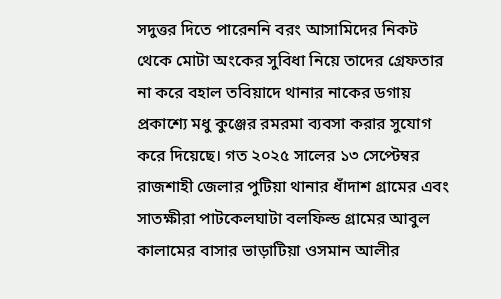সদুত্তর দিতে পারেননি বরং আসামিদের নিকট থেকে মোটা অংকের সুবিধা নিয়ে তাদের গ্রেফতার না করে বহাল তবিয়াদে থানার নাকের ডগায় প্রকাশ্যে মধু কুঞ্জের রমরমা ব্যবসা করার সুযোগ করে দিয়েছে। গত ২০২৫ সালের ১৩ সেপ্টেম্বর রাজশাহী জেলার পুটিয়া থানার ধাঁদাশ গ্রামের এবং সাতক্ষীরা পাটকেলঘাটা বলফিল্ড গ্রামের আবুল কালামের বাসার ভাড়াটিয়া ওসমান আলীর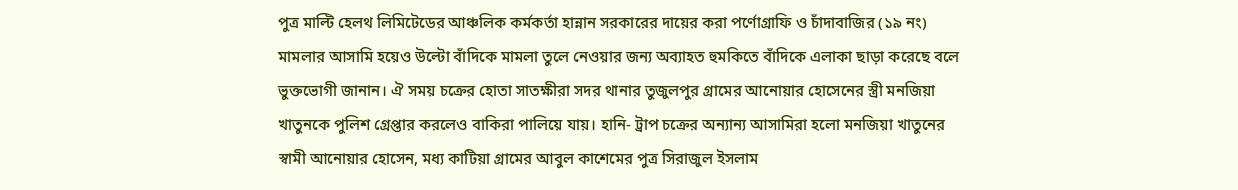পুত্র মাল্টি হেলথ লিমিটেডের আঞ্চলিক কর্মকর্তা হান্নান সরকারের দায়ের করা পর্ণোগ্রাফি ও চাঁদাবাজির (১৯ নং) মামলার আসামি হয়েও উল্টো বাঁদিকে মামলা তুলে নেওয়ার জন্য অব্যাহত হুমকিতে বাঁদিকে এলাকা ছাড়া করেছে বলে ভুক্তভোগী জানান। ঐ সময় চক্রের হোতা সাতক্ষীরা সদর থানার তুজুলপুর গ্রামের আনোয়ার হোসেনের স্ত্রী মনজিয়া খাতুনকে পুলিশ গ্রেপ্তার করলেও বাকিরা পালিয়ে যায়। হানি- ট্রাপ চক্রের অন্যান্য আসামিরা হলো মনজিয়া খাতুনের স্বামী আনোয়ার হোসেন, মধ্য কাটিয়া গ্রামের আবুল কাশেমের পুত্র সিরাজুল ইসলাম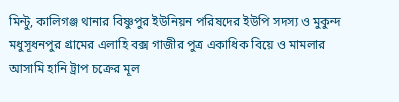মিন্টু, কালিগঞ্জ থানার বিষ্ণুপুর ইউনিয়ন পরিষদের ইউপি সদস্য ও মুকুন্দ মধুসূধনপুর গ্রামের এলাহি বক্স গাজীর পুত্র একাধিক বিয়ে ও মামলার আসামি হানি ট্রাপ চক্রের মূল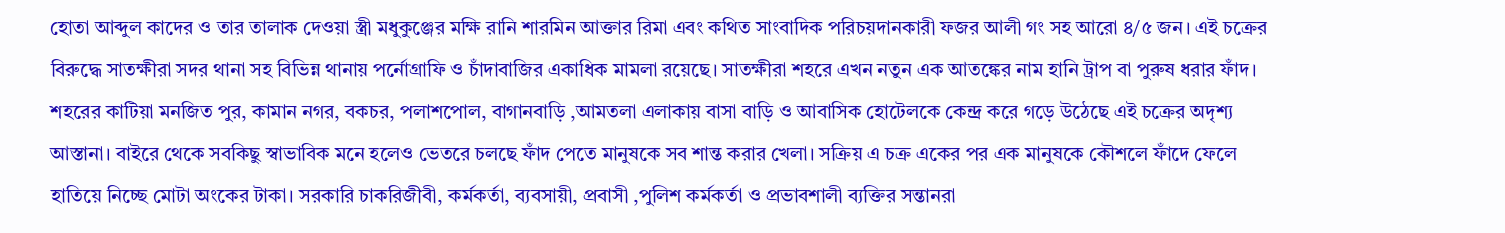হোতা আব্দুল কাদের ও তার তালাক দেওয়া স্ত্রী মধুকুঞ্জের মক্ষি রানি শারমিন আক্তার রিমা এবং কথিত সাংবাদিক পরিচয়দানকারী ফজর আলী গং সহ আরো ৪/৫ জন। এই চক্রের বিরুদ্ধে সাতক্ষীরা সদর থানা সহ বিভিন্ন থানায় পর্নোগ্রাফি ও চাঁদাবাজির একাধিক মামলা রয়েছে। সাতক্ষীরা শহরে এখন নতুন এক আতঙ্কের নাম হানি ট্রাপ বা পুরুষ ধরার ফাঁদ। শহরের কাটিয়া মনজিত পুর, কামান নগর, বকচর, পলাশপোল, বাগানবাড়ি ,আমতলা এলাকায় বাসা বাড়ি ও আবাসিক হোটেলকে কেন্দ্র করে গড়ে উঠেছে এই চক্রের অদৃশ্য আস্তানা। বাইরে থেকে সবকিছু স্বাভাবিক মনে হলেও ভেতরে চলছে ফাঁদ পেতে মানুষকে সব শান্ত করার খেলা। সক্রিয় এ চক্র একের পর এক মানুষকে কৌশলে ফাঁদে ফেলে হাতিয়ে নিচ্ছে মোটা অংকের টাকা। সরকারি চাকরিজীবী, কর্মকর্তা, ব্যবসায়ী, প্রবাসী ,পুলিশ কর্মকর্তা ও প্রভাবশালী ব্যক্তির সন্তানরা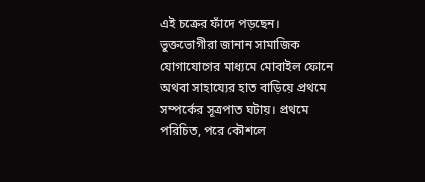এই চক্রের ফাঁদে পড়ছেন। ভুক্তভোগীরা জানান সামাজিক যোগাযোগের মাধ্যমে মোবাইল ফোনে অথবা সাহায্যের হাত বাড়িয়ে প্রথমে সম্পর্কের সূত্রপাত ঘটায়। প্রথমে পরিচিত, পরে কৌশলে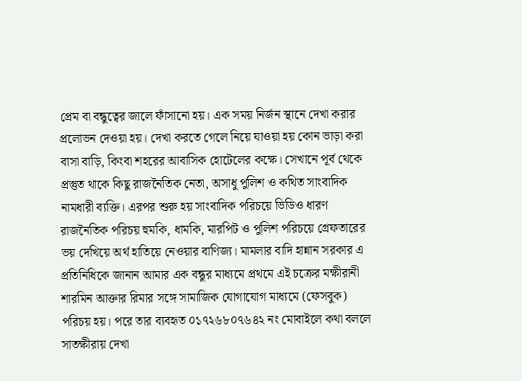প্রেম বা বন্ধুত্বের জালে ফাঁসানো হয়। এক সময় নির্জন স্থানে দেখা করার প্রলোভন দেওয়া হয়। দেখা করতে গেলে নিয়ে যাওয়া হয় কোন ভাড়া করা বাসা বাড়ি, কিংবা শহরের আবাসিক হোটেলের কক্ষে। সেখানে পূর্ব থেকে প্রস্তুত থাকে কিছু রাজনৈতিক নেতা, অসাধু পুলিশ ও কথিত সাংবাদিক নামধারী ব্যক্তি। এরপর শুরু হয় সাংবাদিক পরিচয়ে ভিডিও ধারণ রাজনৈতিক পরিচয় হুমকি, ধামকি, মারপিট ও পুলিশ পরিচয়ে গ্রেফতারের ভয় দেখিয়ে অর্থ হাতিয়ে নেওয়ার বাণিজ্য। মামলার বাদি হান্নান সরকার এ প্রতিনিধিকে জানান আমার এক বন্ধুর মাধ্যমে প্রথমে এই চক্রের মক্ষীরানী শারমিন আক্তার রিমার সঙ্গে সামাজিক যোগাযোগ মাধ্যমে (ফেসবুক) পরিচয় হয়। পরে তার ব্যবহৃত ০১৭২৬৮০৭৬৪২ নং মোবাইলে কথা বললে সাতক্ষীরায় দেখা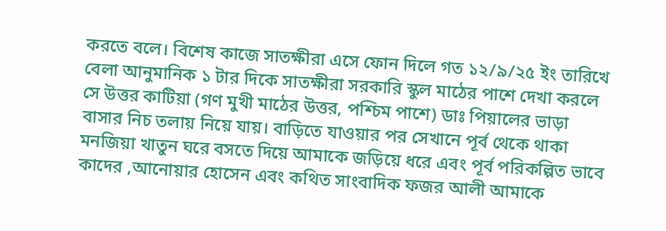করতে বলে। বিশেষ কাজে সাতক্ষীরা এসে ফোন দিলে গত ১২/৯/২৫ ইং তারিখে বেলা আনুমানিক ১ টার দিকে সাতক্ষীরা সরকারি স্কুল মাঠের পাশে দেখা করলে সে উত্তর কাটিয়া (গণ মুখী মাঠের উত্তর, পশ্চিম পাশে) ডাঃ পিয়ালের ভাড়া বাসার নিচ তলায় নিয়ে যায়। বাড়িতে যাওয়ার পর সেখানে পূর্ব থেকে থাকা মনজিয়া খাতুন ঘরে বসতে দিয়ে আমাকে জড়িয়ে ধরে এবং পূর্ব পরিকল্পিত ভাবে কাদের ,আনোয়ার হোসেন এবং কথিত সাংবাদিক ফজর আলী আমাকে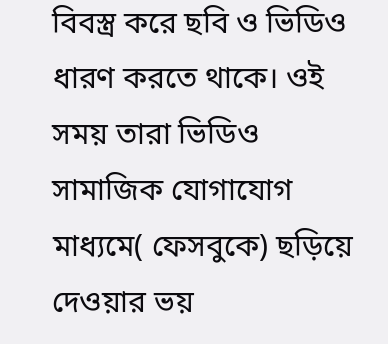বিবস্ত্র করে ছবি ও ভিডিও ধারণ করতে থাকে। ওই সময় তারা ভিডিও সামাজিক যোগাযোগ মাধ্যমে( ফেসবুকে) ছড়িয়ে দেওয়ার ভয়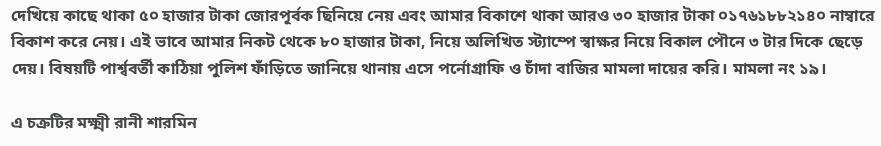দেখিয়ে কাছে থাকা ৫০ হাজার টাকা জোরপূর্বক ছিনিয়ে নেয় এবং আমার বিকাশে থাকা আরও ৩০ হাজার টাকা ০১৭৬১৮৮২১৪০ নাম্বারে বিকাশ করে নেয়। এই ভাবে আমার নিকট থেকে ৮০ হাজার টাকা, নিয়ে অলিখিত স্ট্যাম্পে স্বাক্ষর নিয়ে বিকাল পৌনে ৩ টার দিকে ছেড়ে দেয়। বিষয়টি পার্শ্ববর্তী কাঠিয়া পুলিশ ফাঁড়িতে জানিয়ে থানায় এসে পর্নোগ্রাফি ও চাঁদা বাজির মামলা দায়ের করি। মামলা নং ১৯।

এ চক্রটির মক্ষ্মী রানী শারমিন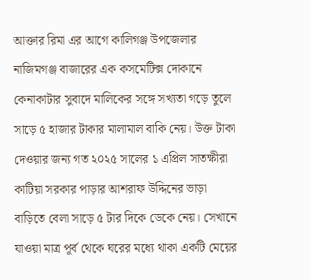আক্তার রিমা এর আগে কালিগঞ্জ উপজেলার নাজিমগঞ্জ বাজারের এক কসমেটিক্স দোকানে কেনাকাটার সুবাদে মালিকের সঙ্গে সখ্যতা গড়ে তুলে সাড়ে ৫ হাজার টাকার মালামাল বাকি নেয়। উক্ত টাকা দেওয়ার জন্য গত ২০২৫ সালের ১ এপ্রিল সাতক্ষীরা কাটিয়া সরকার পাড়ার আশরাফ উদ্দিনের ভাড়া বাড়িতে বেলা সাড়ে ৫ টার দিকে ডেকে নেয়। সেখানে যাওয়া মাত্র পূর্ব থেকে ঘরের মধ্যে থাকা একটি মেয়ের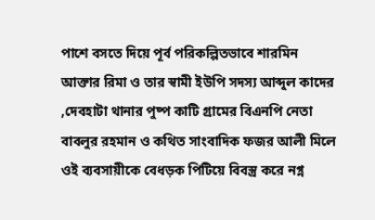পাশে বসতে দিয়ে পূর্ব পরিকল্পিতভাবে শারমিন আক্তার রিমা ও তার স্বামী ইউপি সদস্য আব্দুল কাদের ,দেবহাটা থানার পুষ্প কাটি গ্রামের বিএনপি নেতা বাবলুর রহমান ও কথিত সাংবাদিক ফজর আলী মিলে ওই ব্যবসায়ীকে বেধড়ক পিটিয়ে বিবস্ত্র করে নগ্ন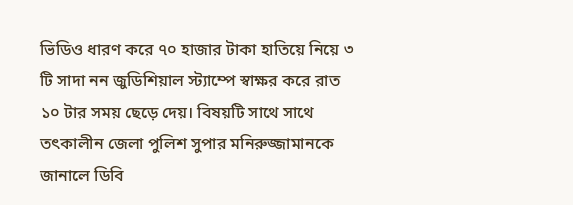ভিডিও ধারণ করে ৭০ হাজার টাকা হাতিয়ে নিয়ে ৩ টি সাদা নন জুডিশিয়াল স্ট্যাম্পে স্বাক্ষর করে রাত ১০ টার সময় ছেড়ে দেয়। বিষয়টি সাথে সাথে তৎকালীন জেলা পুলিশ সুপার মনিরুজ্জামানকে জানালে ডিবি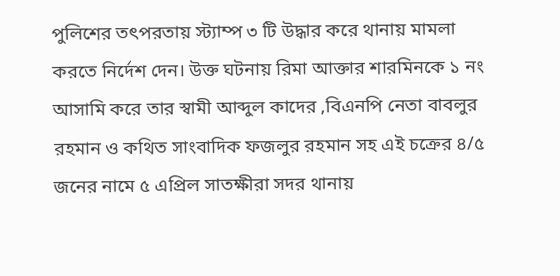পুলিশের তৎপরতায় স্ট্যাম্প ৩ টি উদ্ধার করে থানায় মামলা করতে নির্দেশ দেন। উক্ত ঘটনায় রিমা আক্তার শারমিনকে ১ নং আসামি করে তার স্বামী আব্দুল কাদের ,বিএনপি নেতা বাবলুর রহমান ও কথিত সাংবাদিক ফজলুর রহমান সহ এই চক্রের ৪/৫ জনের নামে ৫ এপ্রিল সাতক্ষীরা সদর থানায়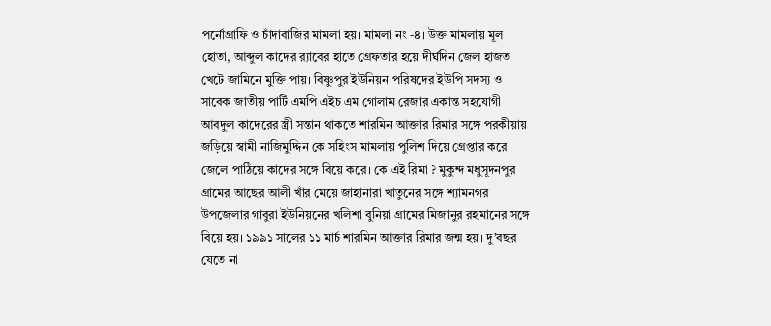পর্নোগ্রাফি ও চাঁদাবাজির মামলা হয়। মামলা নং -৪। উক্ত মামলায় মূল হোতা, আব্দুল কাদের র‍্যাবের হাতে গ্রেফতার হয়ে দীর্ঘদিন জেল হাজত খেটে জামিনে মুক্তি পায়। বিষ্ণুপুর ইউনিয়ন পরিষদের ইউপি সদস্য ও সাবেক জাতীয় পার্টি এমপি এইচ এম গোলাম রেজার একান্ত সহযোগী আবদুল কাদেরের স্ত্রী সন্তান থাকতে শারমিন আক্তার রিমার সঙ্গে পরকীয়ায় জড়িয়ে স্বামী নাজিমুদ্দিন কে সহিংস মামলায় পুলিশ দিয়ে গ্রেপ্তার করে জেলে পাঠিয়ে কাদের সঙ্গে বিয়ে করে। কে এই রিমা ? মুকুন্দ মধুসূদনপুর গ্রামের আছের আলী খাঁর মেয়ে জাহানারা খাতুনের সঙ্গে শ্যামনগর উপজেলার গাবুরা ইউনিয়নের খলিশা বুনিয়া গ্রামের মিজানুর রহমানের সঙ্গে বিয়ে হয়। ১৯৯১ সালের ১১ মার্চ শারমিন আক্তার রিমার জন্ম হয়। দু’বছর যেতে না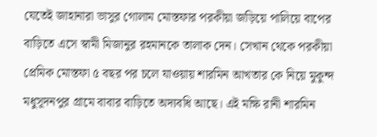যেতেই জাহানারা ভাসুর গোলাম মোস্তফার পরকীয়া জড়িয়ে পালিয়ে বাপের বাড়িতে এসে স্বামী মিজানুর রহমানকে তালাক দেন। সেখান থেকে পরকীয়া প্রেমিক মোস্তফা ৫ বছর পর চলে যাওয়ায় শারমিন আখতার কে নিয়ে মুকুন্দ মধুসূদনপুর গ্রামে বাবার বাড়িতে অদ্যবধি আছে। এই মক্ষি রানী শারমিন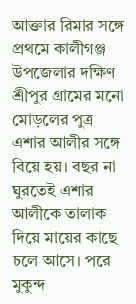আক্তার রিমার সঙ্গে প্রথমে কালীগঞ্জ উপজেলার দক্ষিণ শ্রীপুর গ্রামের মনো মোড়লের পুত্র এশার আলীর সঙ্গে বিয়ে হয়। বছর না ঘুরতেই এশার আলীকে তালাক দিয়ে মায়ের কাছে চলে আসে। পরে মুকুন্দ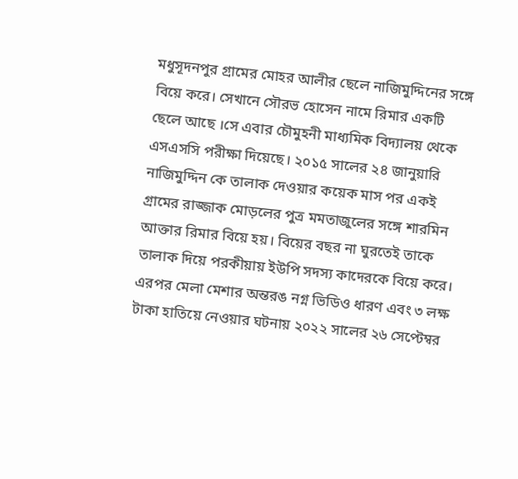মধুসূদনপুর গ্রামের মোহর আলীর ছেলে নাজিমুদ্দিনের সঙ্গে বিয়ে করে। সেখানে সৌরভ হোসেন নামে রিমার একটি ছেলে আছে ।সে এবার চৌমুহনী মাধ্যমিক বিদ্যালয় থেকে এসএসসি পরীক্ষা দিয়েছে। ২০১৫ সালের ২৪ জানুয়ারি নাজিমুদ্দিন কে তালাক দেওয়ার কয়েক মাস পর একই গ্রামের রাজ্জাক মোড়লের পুত্র মমতাজুলের সঙ্গে শারমিন আক্তার রিমার বিয়ে হয়। বিয়ের বছর না ঘুরতেই তাকে তালাক দিয়ে পরকীয়ায় ইউপি সদস্য কাদেরকে বিয়ে করে। এরপর মেলা মেশার অন্তরঙ নগ্ন ভিডিও ধারণ এবং ৩ লক্ষ টাকা হাতিয়ে নেওয়ার ঘটনায় ২০২২ সালের ২৬ সেপ্টেম্বর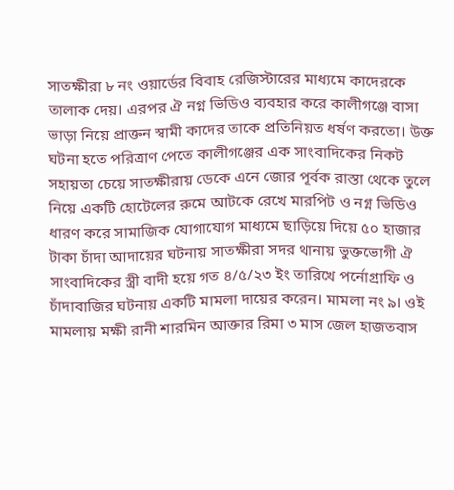সাতক্ষীরা ৮ নং ওয়ার্ডের বিবাহ রেজিস্টারের মাধ্যমে কাদেরকে তালাক দেয়। এরপর ঐ নগ্ন ভিডিও ব্যবহার করে কালীগঞ্জে বাসা ভাড়া নিয়ে প্রাক্তন স্বামী কাদের তাকে প্রতিনিয়ত ধর্ষণ করতো। উক্ত ঘটনা হতে পরিত্রাণ পেতে কালীগঞ্জের এক সাংবাদিকের নিকট সহায়তা চেয়ে সাতক্ষীরায় ডেকে এনে জোর পূর্বক রাস্তা থেকে তুলে নিয়ে একটি হোটেলের রুমে আটকে রেখে মারপিট ও নগ্ন ভিডিও ধারণ করে সামাজিক যোগাযোগ মাধ্যমে ছাড়িয়ে দিয়ে ৫০ হাজার টাকা চাঁদা আদায়ের ঘটনায় সাতক্ষীরা সদর থানায় ভুক্তভোগী ঐ সাংবাদিকের স্ত্রী বাদী হয়ে গত ৪/৫/২৩ ইং তারিখে পর্নোগ্রাফি ও চাঁদাবাজির ঘটনায় একটি মামলা দায়ের করেন। মামলা নং ৯। ওই মামলায় মক্ষী রানী শারমিন আক্তার রিমা ৩ মাস জেল হাজতবাস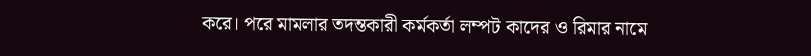করে। পরে মামলার তদন্তকারী কর্মকর্তা লম্পট কাদের ও রিমার নামে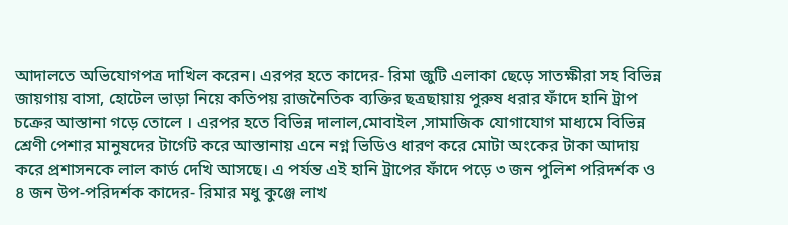আদালতে অভিযোগপত্র দাখিল করেন। এরপর হতে কাদের- রিমা জুটি এলাকা ছেড়ে সাতক্ষীরা সহ বিভিন্ন জায়গায় বাসা, হোটেল ভাড়া নিয়ে কতিপয় রাজনৈতিক ব্যক্তির ছত্রছায়ায় পুরুষ ধরার ফাঁদে হানি ট্রাপ চক্রের আস্তানা গড়ে তোলে । এরপর হতে বিভিন্ন দালাল,মোবাইল ,সামাজিক যোগাযোগ মাধ্যমে বিভিন্ন শ্রেণী পেশার মানুষদের টার্গেট করে আস্তানায় এনে নগ্ন ভিডিও ধারণ করে মোটা অংকের টাকা আদায় করে প্রশাসনকে লাল কার্ড দেখি আসছে। এ পর্যন্ত এই হানি ট্রাপের ফাঁদে পড়ে ৩ জন পুলিশ পরিদর্শক ও ৪ জন উপ-পরিদর্শক কাদের- রিমার মধু কুঞ্জে লাখ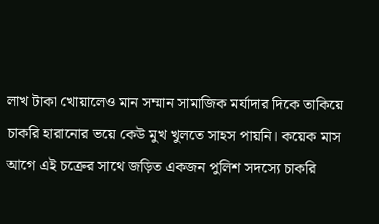লাখ টাকা খোয়ালেও মান সম্মান সামাজিক মর্যাদার দিকে তাকিয়ে চাকরি হারানোর ভয়ে কেউ মুখ খুলতে সাহস পায়নি। কয়েক মাস আগে এই চক্রের সাথে জড়িত একজন পুলিশ সদস্যে চাকরি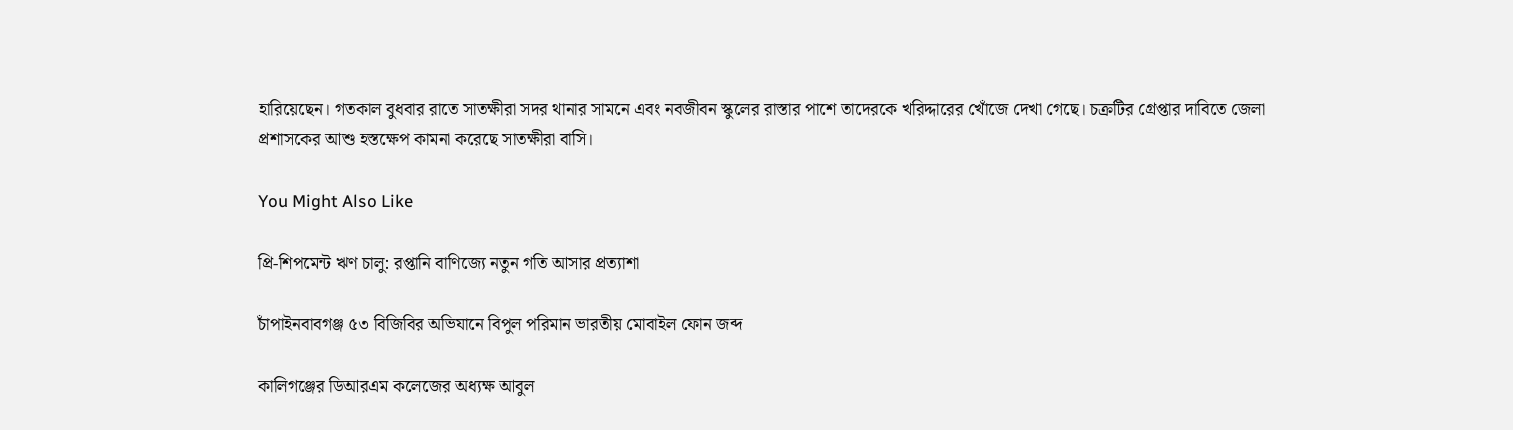হারিয়েছেন। গতকাল বুধবার রাতে সাতক্ষীরা সদর থানার সামনে এবং নবজীবন স্কুলের রাস্তার পাশে তাদেরকে খরিদ্দারের খোঁজে দেখা গেছে। চক্রটির গ্রেপ্তার দাবিতে জেলা প্রশাসকের আশু হস্তক্ষেপ কামনা করেছে সাতক্ষীরা বাসি।

You Might Also Like

প্রি-শিপমেন্ট ঋণ চালু: রপ্তানি বাণিজ্যে নতুন গতি আসার প্রত্যাশা

চাঁপাইনবাবগঞ্জ ৫৩ বিজিবির অভিযানে বিপুল পরিমান ভারতীয় মোবাইল ফোন জব্দ

কালিগঞ্জের ডিআরএম কলেজের অধ্যক্ষ আবুল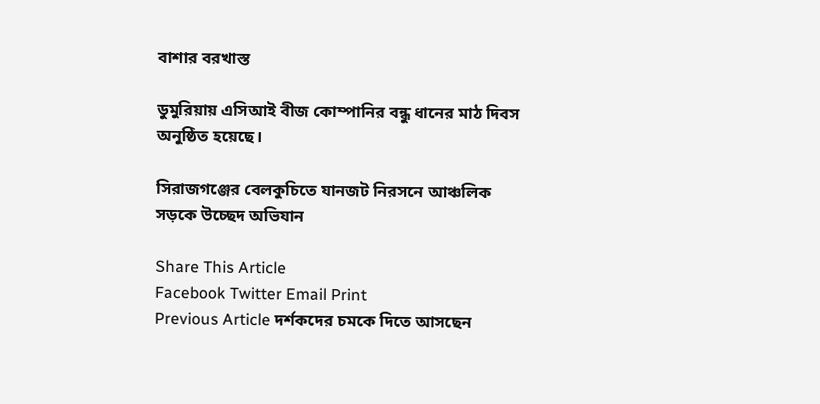বাশার বরখাস্ত

ডুমুরিয়ায় এসিআই বীজ কোম্পানির বন্ধু ধানের মাঠ দিবস অনুষ্ঠিত হয়েছে।

সিরাজগঞ্জের বেলকুচিতে যানজট নিরসনে আঞ্চলিক সড়কে উচ্ছেদ অভিযান

Share This Article
Facebook Twitter Email Print
Previous Article দর্শকদের চমকে দিতে আসছেন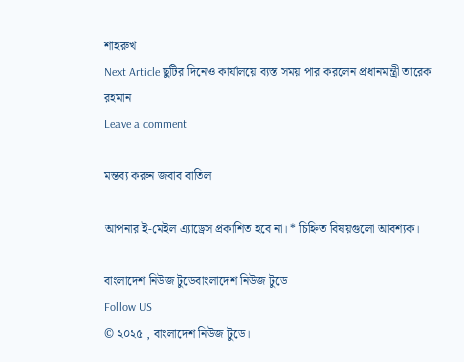শাহরুখ
Next Article ছুটির দিনেও কার্যালয়ে ব্যস্ত সময় পার করলেন প্রধানমন্ত্রী তারেক রহমান
Leave a comment

মন্তব্য করুন জবাব বাতিল

আপনার ই-মেইল এ্যাড্রেস প্রকাশিত হবে না। * চিহ্নিত বিষয়গুলো আবশ্যক।

বাংলাদেশ নিউজ টুডেবাংলাদেশ নিউজ টুডে
Follow US
© ২০২৫ , বাংলাদেশ নিউজ টুডে।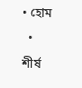• হোম
  • শীর্ষ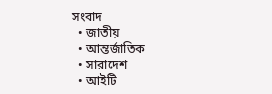সংবাদ
  • জাতীয়
  • আন্তর্জাতিক
  • সারাদেশ
  • আইটি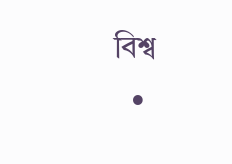বিশ্ব
  •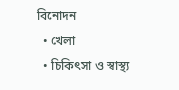বিনোদন
  • খেলা
  • চিকিৎসা ও স্বাস্থ্য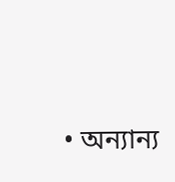• অন্যান্য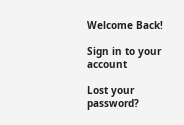Welcome Back!

Sign in to your account

Lost your password?